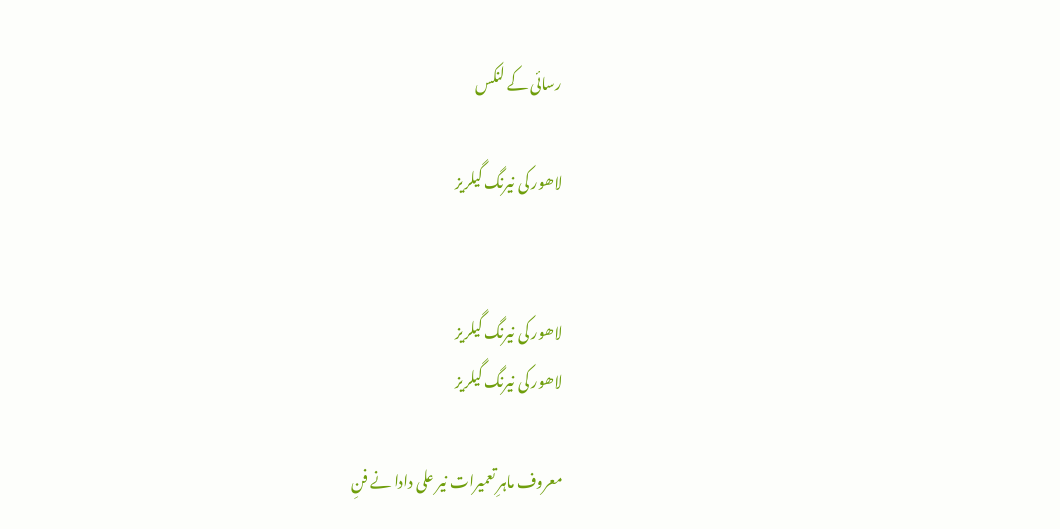رسائی کے لنکس

لاھور کی نیرنگ گیلریز


لاھور کی نیرنگ گیلریز
لاھور کی نیرنگ گیلریز

معروف ماہرِ تعمیرات نیر علی دادا نے فنِ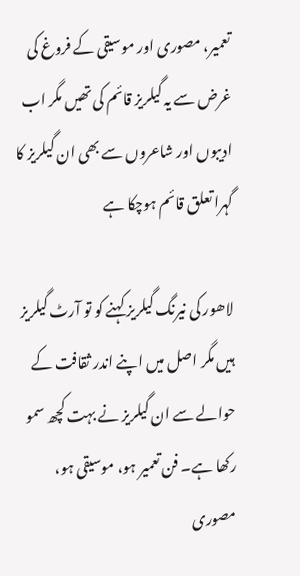تعمیر، مصوری اور موسیقی کے فروغ کی غرض سے یہ گیلریز قائم کی تھیں مگر اب ادیبوں اور شاعروں سے بھی ان گیلریز کا گہرا تعلق قائم ہوچکا ہے

لاھور کی نیرنگ گیلریز کہنے کو تو آرٹ گیلریز ہیں مگر اصل میں اپنے اندر ثقافت کے حوالے سے ان گیلریز نے بہت کچھ سمو رکھا ہے۔ فن تعمیر ہو، موسیقی ہو، مصوری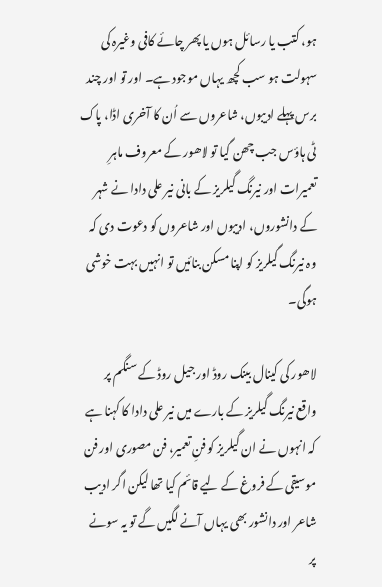ہو، کتب یا رسائل ہوں یا پھر چائے کافی وغیرہ کی سہولت ہو سب کچھ یہاں موجود ہے۔ اور تو اور چند برس پہلے ادیبوں، شاعروں سے اُن کا آخری اڈا، پاک ٹی ہاؤس جب چھن گیا تو لاھور کے معروف ماہرِ تعمیرات اور نیرنگ گیلریز کے بانی نیر علی دادا نے شہر کے دانشوروں، ادیبوں اور شاعروں کو دعوت دی کہ وہ نیرنگ گیلریز کو اپنا مسکن بنائیں تو انہیں بہت خوشی ہوگی۔

لاھور کی کینال بینک روڈ اور جیل روڈ کے سنگم پر واقع نیرنگ گیلریز کے بارے میں نیر علی دادا کا کہنا ہے کہ انہوں نے ان گیلریز کو فنِ تعمیر، فن مصوری اور فن موسیقی کے فروغ کے لیے قائم کیا تھا لیکن اگر ادیب شاعر اور دانشور بھی یہاں آنے لگیں گے تو یہ سونے پر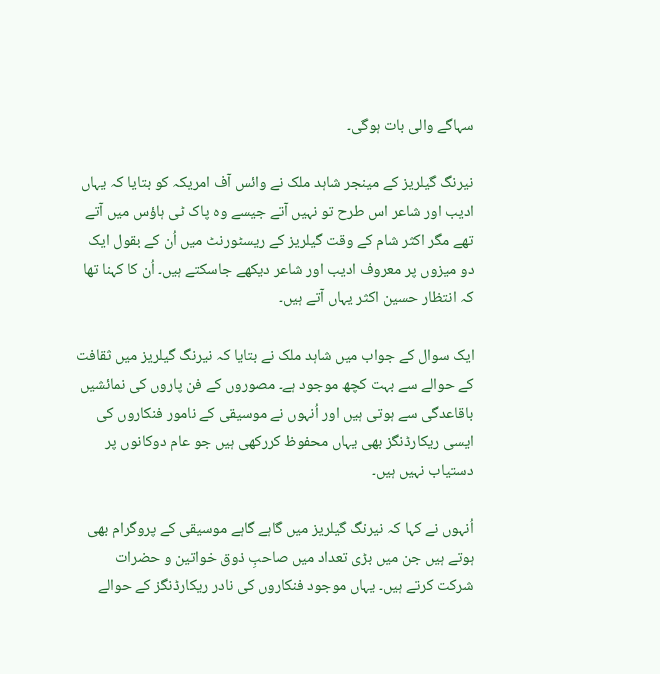سہاگے والی بات ہوگی۔

نیرنگ گیلریز کے مینجر شاہد ملک نے وائس آف امریکہ کو بتایا کہ یہاں ادیب اور شاعر اس طرح تو نہیں آتے جیسے وہ پاک ٹی ہاؤس میں آتے تھے مگر اکثر شام کے وقت گیلریز کے ریسٹورنٹ میں اُن کے بقول ایک دو میزوں پر معروف ادیب اور شاعر دیکھے جاسکتے ہیں۔ اُن کا کہنا تھا کہ انتظار حسین اکثر یہاں آتے ہیں۔

ایک سوال کے جواب میں شاہد ملک نے بتایا کہ نیرنگ گیلریز میں ثقافت کے حوالے سے بہت کچھ موجود ہے۔ مصوروں کے فن پاروں کی نمائشیں باقاعدگی سے ہوتی ہیں اور اُنہوں نے موسیقی کے نامور فنکاروں کی ایسی ریکارڈنگز بھی یہاں محفوظ کررکھی ہیں جو عام دوکانوں پر دستیاب نہیں ہیں۔

اُنہوں نے کہا کہ نیرنگ گیلریز میں گاہے گاہے موسیقی کے پروگرام بھی ہوتے ہیں جن میں بڑی تعداد میں صاحبِ ذوق خواتین و حضرات شرکت کرتے ہیں۔ یہاں موجود فنکاروں کی نادر ریکارڈنگز کے حوالے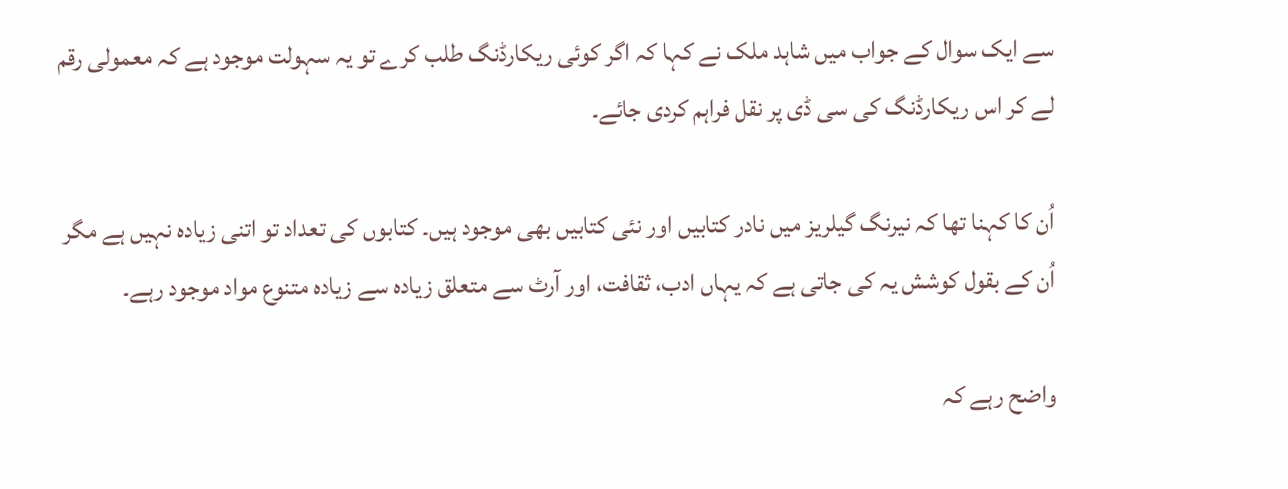سے ایک سوال کے جواب میں شاہد ملک نے کہا کہ اگر کوئی ریکارڈنگ طلب کرے تو یہ سہولت موجود ہے کہ معمولی رقم لے کر اس ریکارڈنگ کی سی ڈی پر نقل فراہم کردی جائے۔

اُن کا کہنا تھا کہ نیرنگ گیلریز میں نادر کتابیں اور نئی کتابیں بھی موجود ہیں۔ کتابوں کی تعداد تو اتنی زیادہ نہیں ہے مگر اُن کے بقول کوشش یہ کی جاتی ہے کہ یہاں ادب، ثقافت، اور آرٹ سے متعلق زیادہ سے زیادہ متنوع مواد موجود رہے۔

واضح رہے کہ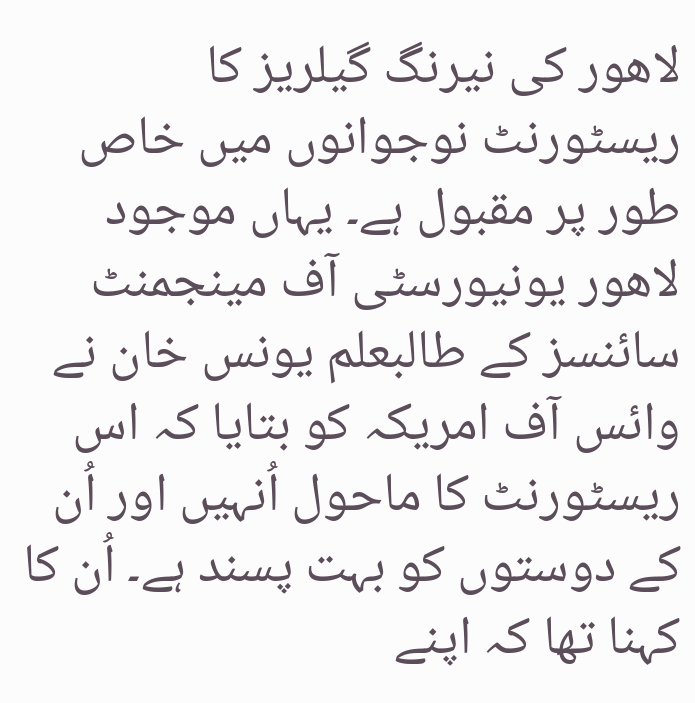لاھور کی نیرنگ گیلریز کا ریسٹورنٹ نوجوانوں میں خاص طور پر مقبول ہے۔ یہاں موجود لاھور یونیورسٹی آف مینجمنٹ سائنسز کے طالبعلم یونس خان نے وائس آف امریکہ کو بتایا کہ اس ریسٹورنٹ کا ماحول اُنہیں اور اُن کے دوستوں کو بہت پسند ہے۔ اُن کا کہنا تھا کہ اپنے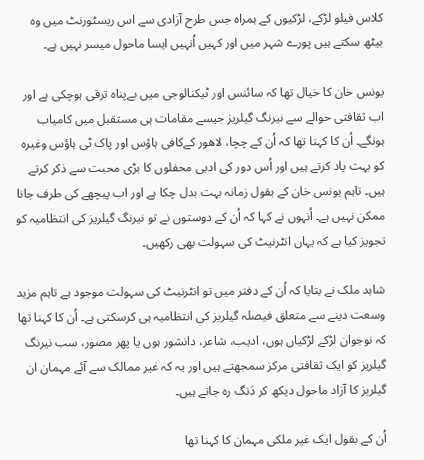کلاس فیلو لڑکے، لڑکیوں کے ہمراہ جس طرح آزادی سے اس ریسٹورنٹ میں وہ بیٹھ سکتے ہیں پورے شہر میں اور کہیں اُنہیں ایسا ماحول میسر نہیں ہے۔

یونس خان کا خیال تھا کہ سائنس اور ٹیکنالوجی میں بےپناہ ترقی ہوچکی ہے اور اب ثقافتی حوالے سے نیرنگ گیلریز جیسے مقامات ہی مستقبل میں کامیاب ہونگے۔ اُن کا کہنا تھا کہ اُن کے چچا، لاھور کےکافی ہاؤس اور پاک ٹی ہاؤس وغیرہ کو بہت یاد کرتے ہیں اور اُس دور کی ادبی محفلوں کا بڑی محبت سے ذکر کرتے ہیں۔ تاہم یونس خان کے بقول زمانہ بہت بدل چکا ہے اور اب پیچھے کی طرف جانا ممکن نہیں ہے۔ اُنہوں نے کہا کہ اُن کے دوستوں نے تو نیرنگ گیلریز کی انتظامیہ کو تجویز کیا ہے کہ یہاں انٹرنیٹ کی سہولت بھی رکھیں۔

شاہد ملک نے بتایا کہ اُن کے دفتر میں تو انٹرنیٹ کی سہولت موجود ہے تاہم مزید وسعت دینے سے متعلق فیصلہ گیلریز کی انتظامیہ ہی کرسکتی ہے۔ اُن کا کہنا تھا کہ نوجوان لڑکے لڑکیاں ہوں، ادیب، شاعر، دانشور ہوں یا پھر مصور، سب نیرنگ گیلریز کو ایک ثقافتی مرکز سمجھتے ہیں اور یہ کہ غیر ممالک سے آئے مہمان ان گیلریز کا آزاد ماحول دیکھ کر دَنگ رہ جاتے ہیں۔

اُن کے بقول ایک غیر ملکی مہمان کا کہنا تھا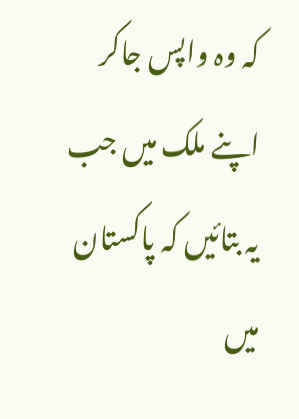کہ وہ واپس جاکر اپنے ملک میں جب یہ بتائیں کہ پاکستان میں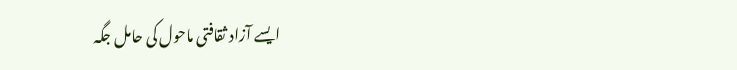ایسے آزاد ثقافتی ماحول کی حامل جگہ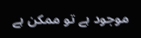موجود ہے تو ممکن ہے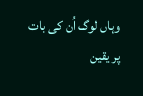وہاں لوگ اُن کی بات پر یقین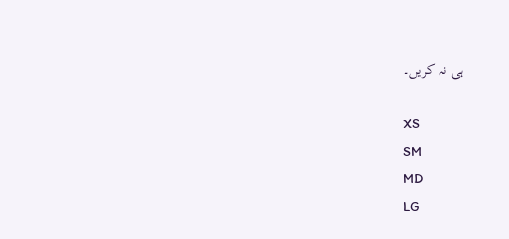ہی نہ کریں۔

XS
SM
MD
LG